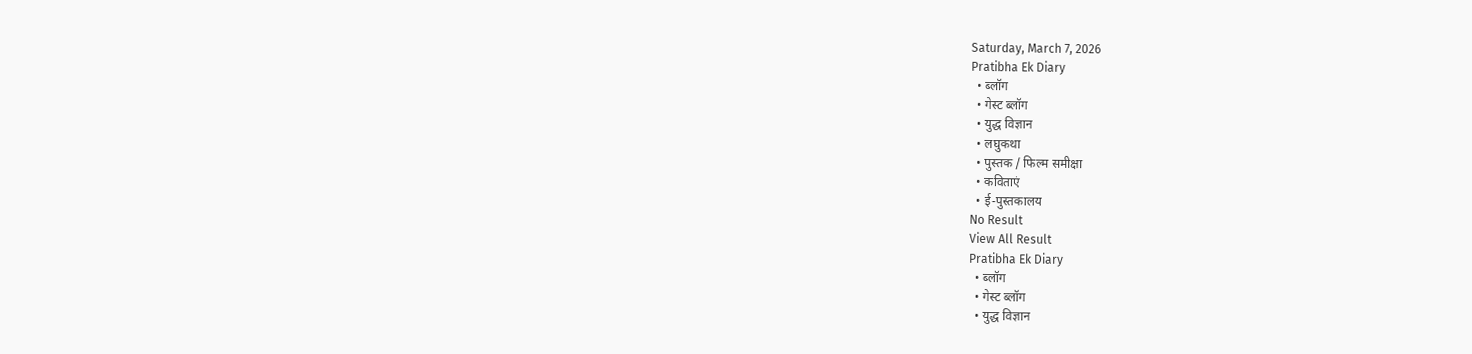Saturday, March 7, 2026
Pratibha Ek Diary
  • ब्लॉग
  • गेस्ट ब्लॉग
  • युद्ध विज्ञान
  • लघुकथा
  • पुस्तक / फिल्म समीक्षा
  • कविताएं
  • ई-पुस्तकालय
No Result
View All Result
Pratibha Ek Diary
  • ब्लॉग
  • गेस्ट ब्लॉग
  • युद्ध विज्ञान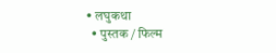• लघुकथा
  • पुस्तक / फिल्म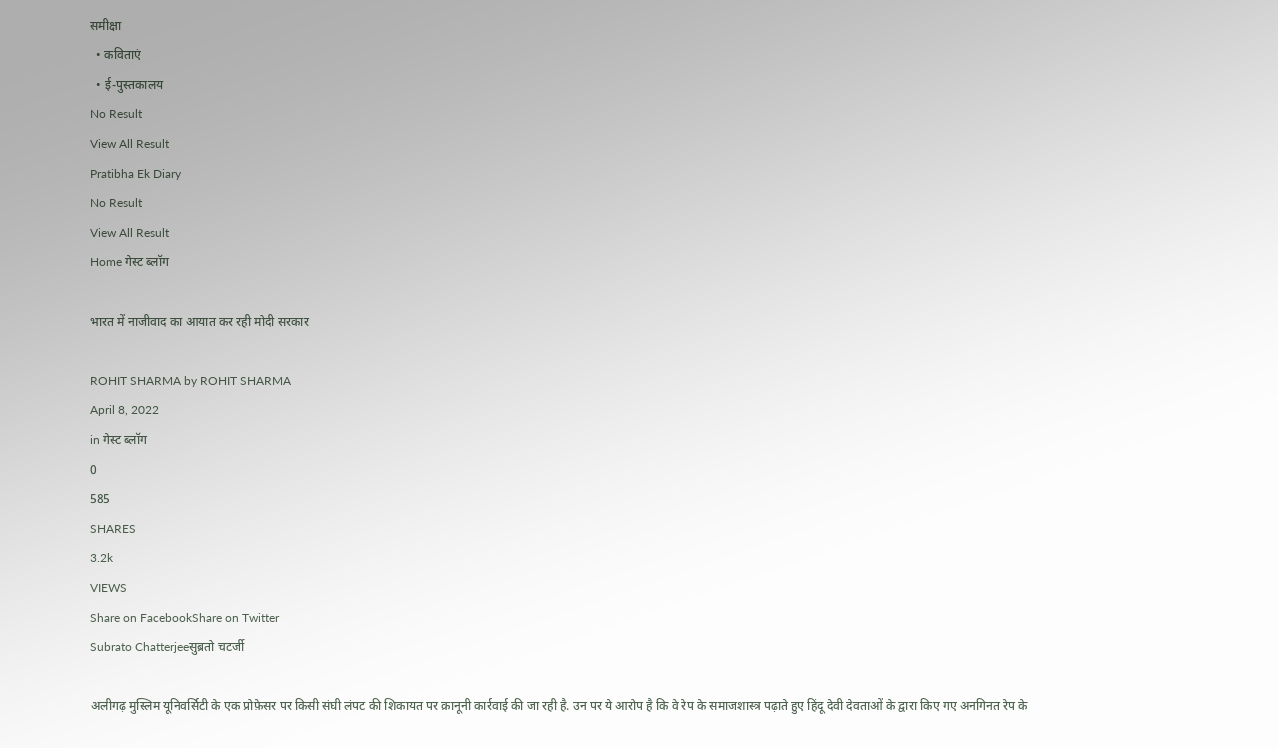समीक्षा
  • कविताएं
  • ई-पुस्तकालय
No Result
View All Result
Pratibha Ek Diary
No Result
View All Result
Home गेस्ट ब्लॉग

भारत में नाजीवाद का आयात कर रही मोदी सरकार

ROHIT SHARMA by ROHIT SHARMA
April 8, 2022
in गेस्ट ब्लॉग
0
585
SHARES
3.2k
VIEWS
Share on FacebookShare on Twitter
Subrato Chatterjeeसुब्रतो चटर्जी

अलीगढ़ मुस्लिम यूनिवर्सिटी के एक प्रोफ़ेसर पर किसी संघी लंपट की शिकायत पर क़ानूनी कार्रवाई की जा रही है. उन पर ये आरोप है कि वे रेप के समाजशास्त्र पढ़ाते हुए हिंदू देवी देवताओं के द्वारा किए गए अनगिनत रेप के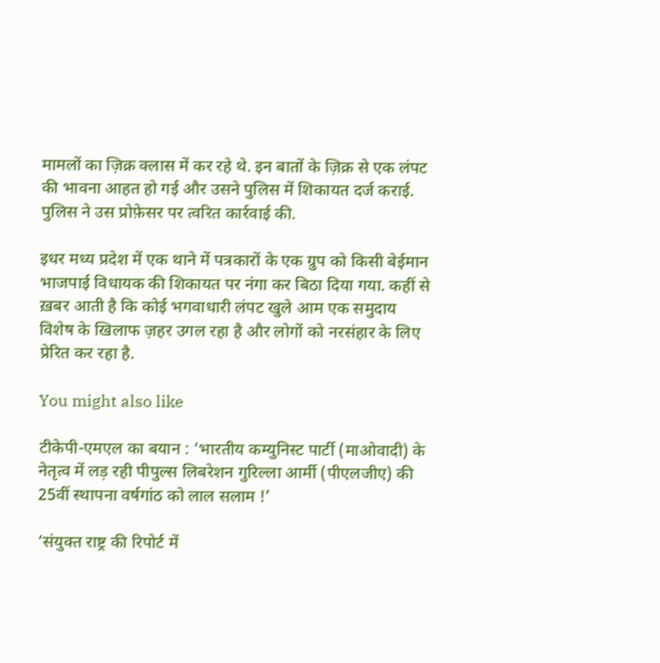मामलों का ज़िक्र क्लास में कर रहे थे. इन बातों के ज़िक्र से एक लंपट की भावना आहत हो गई और उसने पुलिस में शिकायत दर्ज कराई. पुलिस ने उस प्रोफ़ेसर पर त्वरित कार्रवाई की.

इधर मध्य प्रदेश में एक थाने में पत्रकारों के एक ग्रुप को किसी बेईमान भाजपाई विधायक की शिकायत पर नंगा कर बिठा दिया गया. कहीं से ख़बर आती है कि कोई भगवाधारी लंपट खुले आम एक समुदाय विशेष के खिलाफ ज़हर उगल रहा है और लोगों को नरसंहार के लिए प्रेरित कर रहा है.

You might also like

टीकेपी-एमएल का बयान : ‘भारतीय कम्युनिस्ट पार्टी (माओवादी) के नेतृत्व में लड़ रही पीपुल्स लिबरेशन गुरिल्ला आर्मी (पीएलजीए) की 25वीं स्थापना वर्षगांठ को लाल सलाम !’

‘संयुक्त राष्ट्र की रिपोर्ट में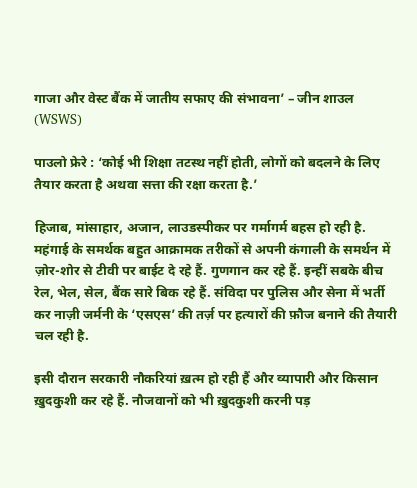गाजा और वेस्ट बैंक में जातीय सफाए की संभावना’ – जीन शाउल (WSWS)

पाउलो फ्रेरे : ‘कोई भी शिक्षा तटस्थ नहीं होती, लोगों को बदलने के लिए तैयार करता है अथवा सत्ता की रक्षा करता है.’

हिजाब, मांसाहार, अजान, लाउडस्पीकर पर गर्मागर्म बहस हो रही है. महंगाई के समर्थक बहुत आक्रामक तरीकों से अपनी कंगाली के समर्थन में ज़ोर-शोर से टीवी पर बाईट दे रहे हैं. गुणगान कर रहे हैं. इन्हीं सबके बीच रेल, भेल, सेल, बैंक सारे बिक रहे हैं. संविदा पर पुलिस और सेना में भर्ती कर नाज़ी जर्मनी के ‘एसएस’ की तर्ज़ पर हत्यारों की फ़ौज बनाने की तैयारी चल रही है.

इसी दौरान सरकारी नौकरियां ख़त्म हो रही हैं और व्यापारी और किसान ख़ुदकुशी कर रहे हैं. नौजवानों को भी ख़ुदकुशी करनी पड़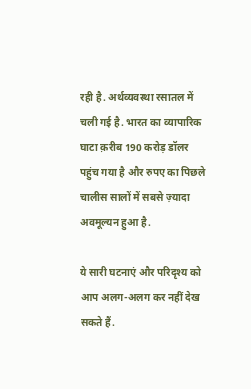रही है. अर्थव्यवस्था रसातल में चली गई है. भारत का व्यापारिक घाटा क़रीब 190 करोड़ डॉलर पहुंच गया है और रुपए का पिछले चालीस सालों में सबसे ज़्यादा अवमूल्यन हुआ है.

ये सारी घटनाएं और परिदृश्य को आप अलग-अलग कर नहीं देख सकते हैं.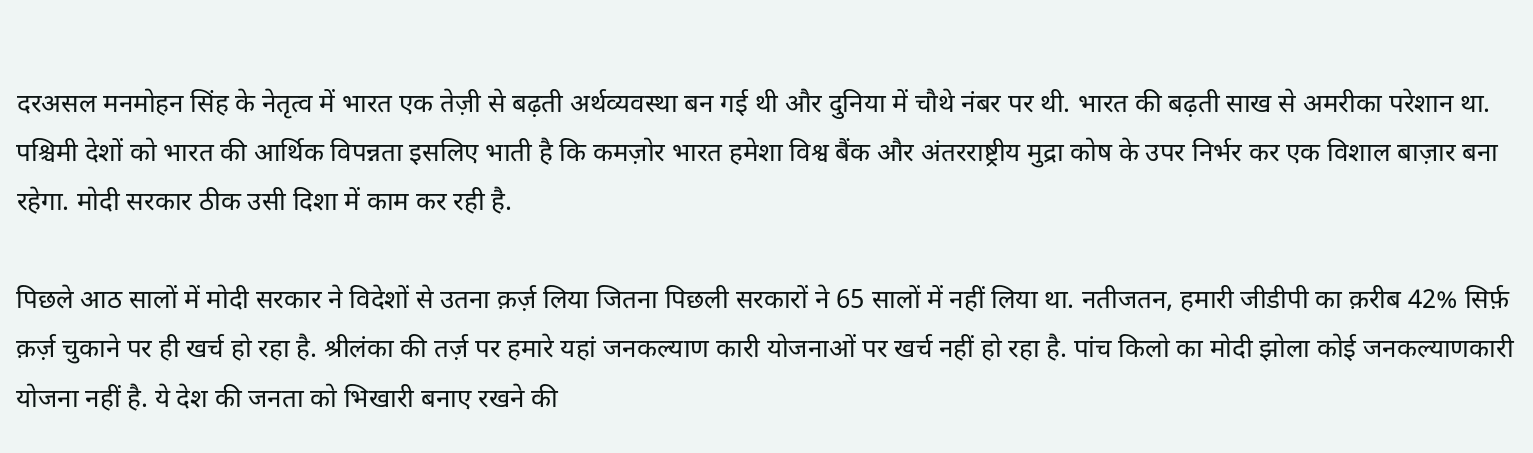दरअसल मनमोहन सिंह के नेतृत्व में भारत एक तेज़ी से बढ़ती अर्थव्यवस्था बन गई थी और दुनिया में चौथे नंबर पर थी. भारत की बढ़ती साख से अमरीका परेशान था. पश्चिमी देशों को भारत की आर्थिक विपन्नता इसलिए भाती है कि कमज़ोर भारत हमेशा विश्व बैंक और अंतरराष्ट्रीय मुद्रा कोष के उपर निर्भर कर एक विशाल बाज़ार बना रहेगा. मोदी सरकार ठीक उसी दिशा में काम कर रही है.

पिछले आठ सालों में मोदी सरकार ने विदेशों से उतना क़र्ज़ लिया जितना पिछली सरकारों ने 65 सालों में नहीं लिया था. नतीजतन, हमारी जीडीपी का क़रीब 42% सिर्फ़ क़र्ज़ चुकाने पर ही खर्च हो रहा है. श्रीलंका की तर्ज़ पर हमारे यहां जनकल्याण कारी योजनाओं पर खर्च नहीं हो रहा है. पांच किलो का मोदी झोला कोई जनकल्याणकारी योजना नहीं है. ये देश की जनता को भिखारी बनाए रखने की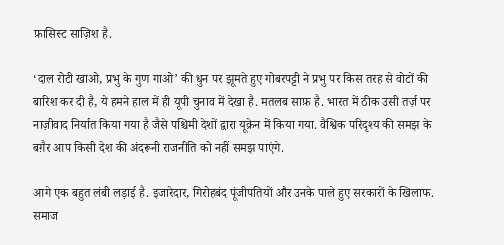फ़ासिस्ट साज़िश है.

‘दाल रोटी खाओ, प्रभु के गुण गाओ’ की धुन पर झूमते हुए गोबरपट्टी ने प्रभु पर किस तरह से वोटों की बारिश कर दी है, ये हमने हाल में ही यूपी चुनाव में देखा है. मतलब साफ़ है. भारत में ठीक उसी तर्ज़ पर नाज़ीवाद निर्यात किया गया है जैसे पश्चिमी देशों द्वारा यूक्रेन में किया गया. वैश्विक परिदृश्य की समझ के बग़ैर आप किसी देश की अंदरूनी राजनीति को नहीं समझ पाएंगे.

आगे एक बहुत लंबी लड़ाई है. इजारेदार, गिरोहबंद पूंजीपतियों और उनके पाले हुए सरकारों के खिलाफ. समाज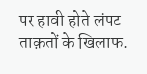पर हावी होते लंपट ताक़तों के खिलाफ.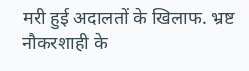मरी हुई अदालतों के खिलाफ. भ्रष्ट नौकरशाही के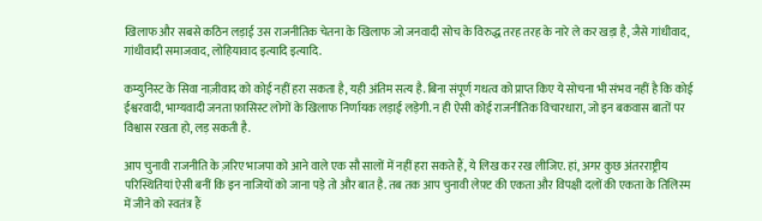खिलाफ और सबसे कठिन लड़ाई उस राजनीतिक चेतना के खिलाफ जो जनवादी सोच के विरुद्ध तरह तरह के नारे ले कर खड़ा है, जैसे गांधीवाद, गांधीवादी समाजवाद, लोहियावाद इत्यादि इत्यादि.

कम्युनिस्ट के सिवा नाज़ीवाद को कोई नहीं हरा सकता है, यही अंतिम सत्य है. बिना संपूर्ण गधत्व को प्राप्त किए ये सोचना भी संभव नहीं है कि कोई ईश्वरवादी, भाग्यवादी जनता फ़ासिस्ट लोगों के खिलाफ निर्णायक लड़ाई लड़ेगी. न ही ऐसी कोई राजनीतिक विचारधारा, जो इन बकवास बातों पर विश्वास रखता हो, लड़ सकती है.

आप चुनावी राजनीति के ज़रिए भाजपा को आने वाले एक सौ सालों में नहीं हरा सकते हैं, ये लिख कर रख लीजिए. हां, अगर कुछ अंतरराष्ट्रीय परिस्थितियां ऐसी बनीं कि इन नाजियों को जाना पड़े तो और बात है. तब तक आप चुनावी लेफ़्ट की एकता और विपक्षी दलों की एकता के तिलिस्म में जीने को स्वतंत्र हैं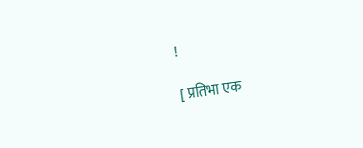!

[ प्रतिभा एक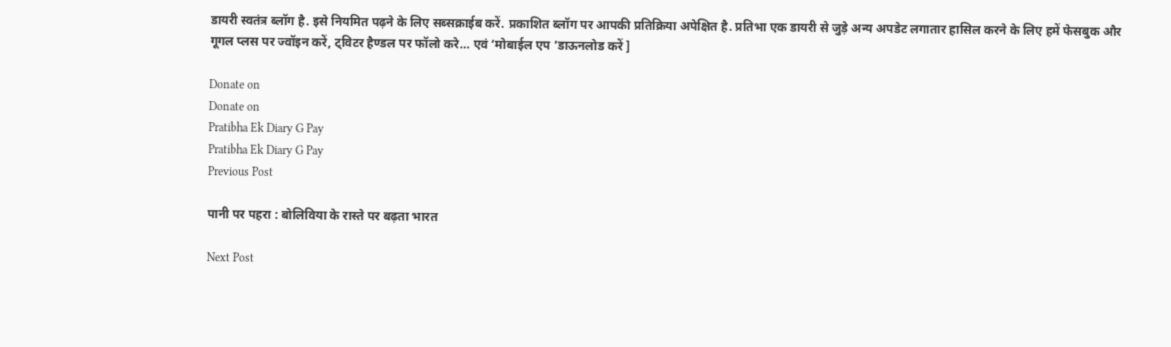डायरी स्वतंत्र ब्लॉग है. इसे नियमित पढ़ने के लिए सब्सक्राईब करें. प्रकाशित ब्लॉग पर आपकी प्रतिक्रिया अपेक्षित है. प्रतिभा एक डायरी से जुड़े अन्य अपडेट लगातार हासिल करने के लिए हमें फेसबुक और गूगल प्लस पर ज्वॉइन करें, ट्विटर हैण्डल पर फॉलो करे… एवं ‘मोबाईल एप ‘डाऊनलोड करें ]

Donate on
Donate on
Pratibha Ek Diary G Pay
Pratibha Ek Diary G Pay
Previous Post

पानी पर पहरा : बोलिविया के रास्ते पर बढ़ता भारत

Next Post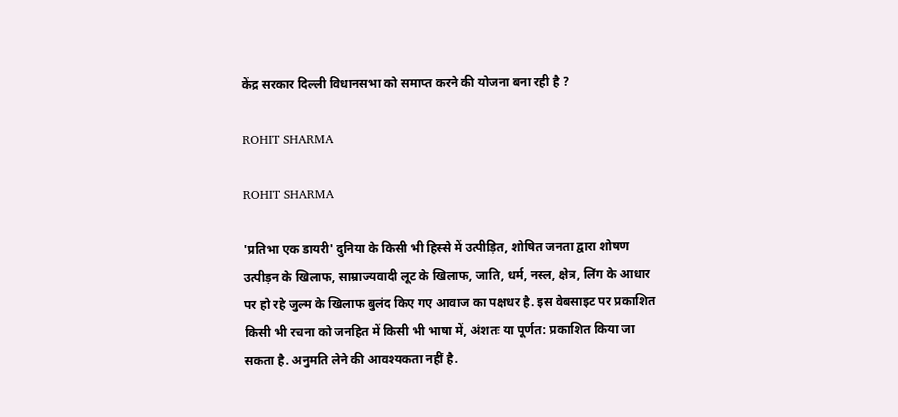केंद्र सरकार दिल्ली विधानसभा को समाप्त करने की योजना बना रही है ?

ROHIT SHARMA

ROHIT SHARMA

'प्रतिभा एक डायरी' दुनिया के किसी भी हिस्से में उत्पीड़ित, शोषित जनता द्वारा शोषण उत्पीड़न के खिलाफ, साम्राज्यवादी लूट के खिलाफ, जाति, धर्म, नस्ल, क्षेत्र, लिंग के आधार पर हो रहे जुल्म के खिलाफ बुलंद किए गए आवाज का पक्षधर है. इस वेबसाइट पर प्रकाशित किसी भी रचना को जनहित में किसी भी भाषा में, अंशतः या पूर्णत: प्रकाशित किया जा सकता है. अनुमति लेने की आवश्यकता नहीं है.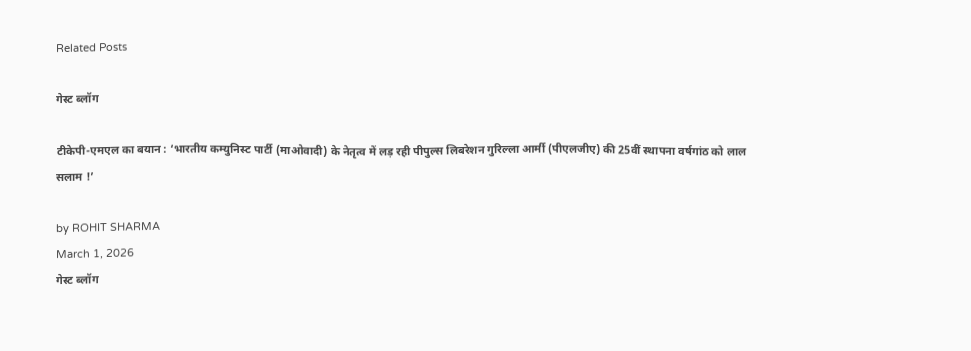Related Posts

गेस्ट ब्लॉग

टीकेपी-एमएल का बयान : ‘भारतीय कम्युनिस्ट पार्टी (माओवादी) के नेतृत्व में लड़ रही पीपुल्स लिबरेशन गुरिल्ला आर्मी (पीएलजीए) की 25वीं स्थापना वर्षगांठ को लाल सलाम !’

by ROHIT SHARMA
March 1, 2026
गेस्ट ब्लॉग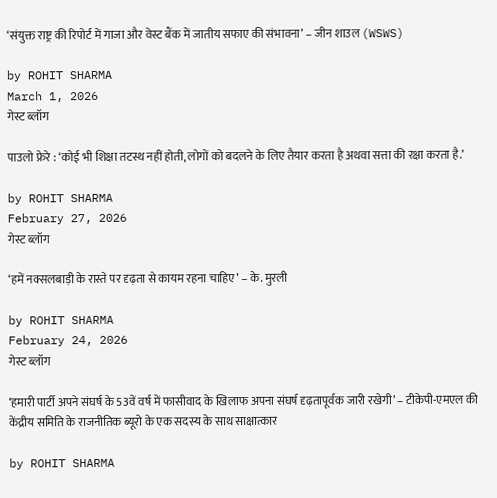‘संयुक्त राष्ट्र की रिपोर्ट में गाजा और वेस्ट बैंक में जातीय सफाए की संभावना’ – जीन शाउल (WSWS)

by ROHIT SHARMA
March 1, 2026
गेस्ट ब्लॉग

पाउलो फ्रेरे : ‘कोई भी शिक्षा तटस्थ नहीं होती, लोगों को बदलने के लिए तैयार करता है अथवा सत्ता की रक्षा करता है.’

by ROHIT SHARMA
February 27, 2026
गेस्ट ब्लॉग

‘हमें नक्सलबाड़ी के रास्ते पर दृढ़ता से कायम रहना चाहिए’ – के. मुरली

by ROHIT SHARMA
February 24, 2026
गेस्ट ब्लॉग

‘हमारी पार्टी अपने संघर्ष के 53वें वर्ष में फासीवाद के खिलाफ अपना संघर्ष दृढ़तापूर्वक जारी रखेगी’ – टीकेपी-एमएल की केंद्रीय समिति के राजनीतिक ब्यूरो के एक सदस्य के साथ साक्षात्कार

by ROHIT SHARMA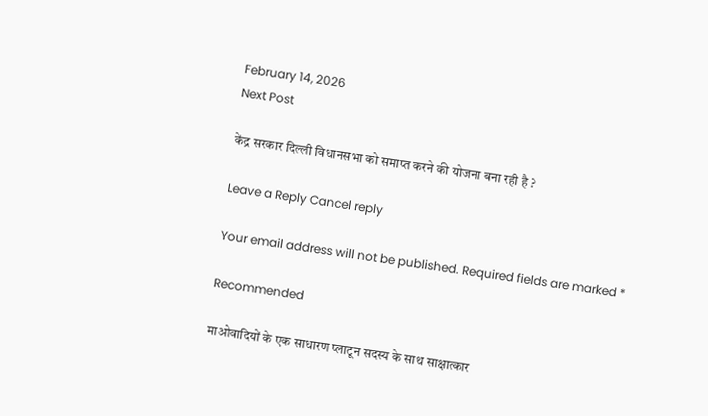February 14, 2026
Next Post

केंद्र सरकार दिल्ली विधानसभा को समाप्त करने की योजना बना रही है ?

Leave a Reply Cancel reply

Your email address will not be published. Required fields are marked *

Recommended

माओवादियों के एक साधारण प्लाटून सदस्य के साथ साक्षात्कार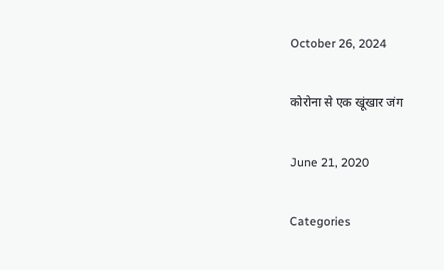October 26, 2024

कोरोना से एक खूंखार जंग

June 21, 2020

Categories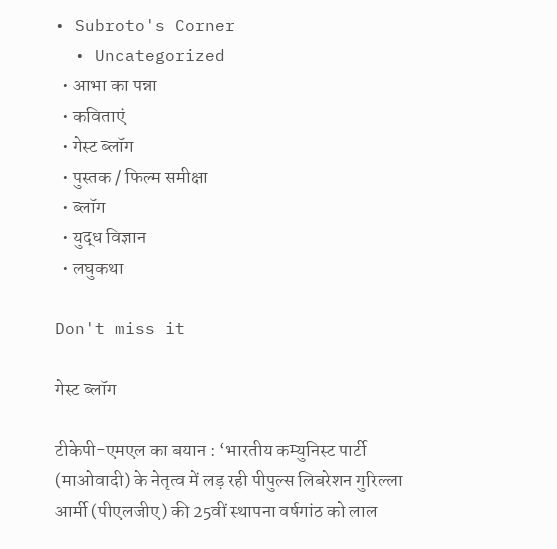• Subroto's Corner
  • Uncategorized
  • आभा का पन्ना
  • कविताएं
  • गेस्ट ब्लॉग
  • पुस्तक / फिल्म समीक्षा
  • ब्लॉग
  • युद्ध विज्ञान
  • लघुकथा

Don't miss it

गेस्ट ब्लॉग

टीकेपी-एमएल का बयान : ‘भारतीय कम्युनिस्ट पार्टी (माओवादी) के नेतृत्व में लड़ रही पीपुल्स लिबरेशन गुरिल्ला आर्मी (पीएलजीए) की 25वीं स्थापना वर्षगांठ को लाल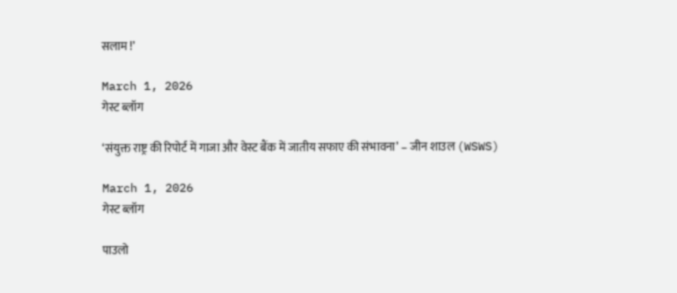सलाम !’

March 1, 2026
गेस्ट ब्लॉग

‘संयुक्त राष्ट्र की रिपोर्ट में गाजा और वेस्ट बैंक में जातीय सफाए की संभावना’ – जीन शाउल (WSWS)

March 1, 2026
गेस्ट ब्लॉग

पाउलो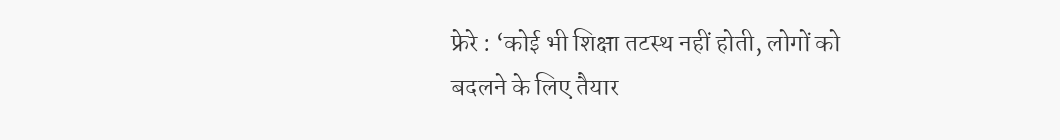फ्रेरे : ‘कोई भी शिक्षा तटस्थ नहीं होती, लोगों को बदलने के लिए तैयार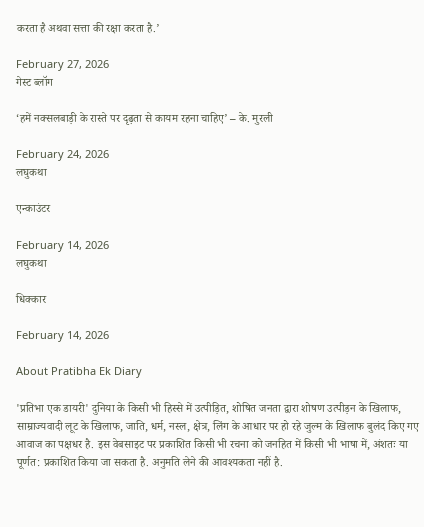करता है अथवा सत्ता की रक्षा करता है.’

February 27, 2026
गेस्ट ब्लॉग

‘हमें नक्सलबाड़ी के रास्ते पर दृढ़ता से कायम रहना चाहिए’ – के. मुरली

February 24, 2026
लघुकथा

एन्काउंटर

February 14, 2026
लघुकथा

धिक्कार

February 14, 2026

About Pratibha Ek Diary

'प्रतिभा एक डायरी' दुनिया के किसी भी हिस्से में उत्पीड़ित, शोषित जनता द्वारा शोषण उत्पीड़न के खिलाफ, साम्राज्यवादी लूट के खिलाफ, जाति, धर्म, नस्ल, क्षेत्र, लिंग के आधार पर हो रहे जुल्म के खिलाफ बुलंद किए गए आवाज का पक्षधर है. इस वेबसाइट पर प्रकाशित किसी भी रचना को जनहित में किसी भी भाषा में, अंशतः या पूर्णत: प्रकाशित किया जा सकता है. अनुमति लेने की आवश्यकता नहीं है.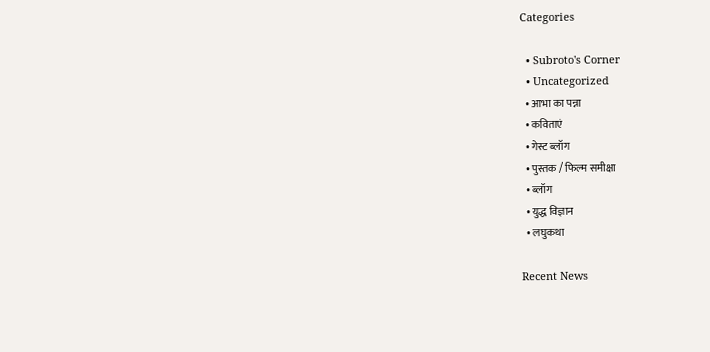Categories

  • Subroto's Corner
  • Uncategorized
  • आभा का पन्ना
  • कविताएं
  • गेस्ट ब्लॉग
  • पुस्तक / फिल्म समीक्षा
  • ब्लॉग
  • युद्ध विज्ञान
  • लघुकथा

Recent News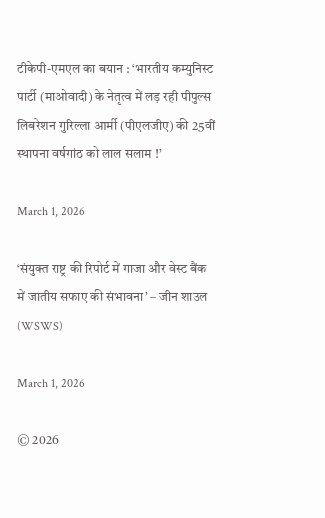टीकेपी-एमएल का बयान : ‘भारतीय कम्युनिस्ट पार्टी (माओवादी) के नेतृत्व में लड़ रही पीपुल्स लिबरेशन गुरिल्ला आर्मी (पीएलजीए) की 25वीं स्थापना वर्षगांठ को लाल सलाम !’

March 1, 2026

‘संयुक्त राष्ट्र की रिपोर्ट में गाजा और वेस्ट बैंक में जातीय सफाए की संभावना’ – जीन शाउल (WSWS)

March 1, 2026

© 2026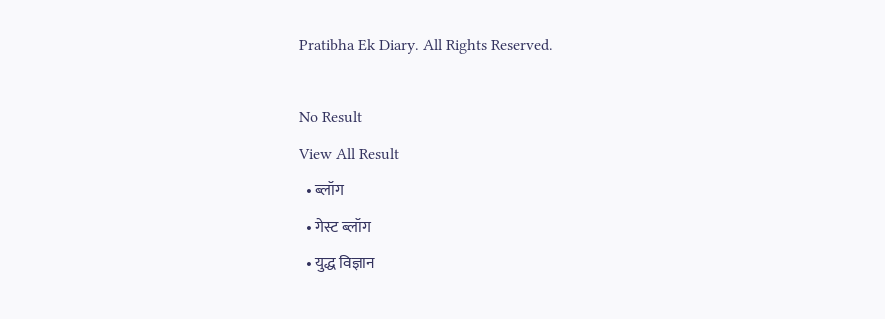Pratibha Ek Diary. All Rights Reserved.

No Result
View All Result
  • ब्लॉग
  • गेस्ट ब्लॉग
  • युद्ध विज्ञान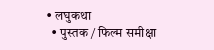• लघुकथा
  • पुस्तक / फिल्म समीक्षा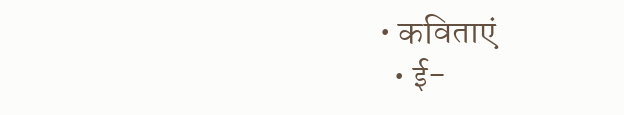• कविताएं
  • ई-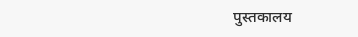पुस्तकालय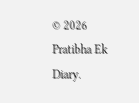© 2026 Pratibha Ek Diary.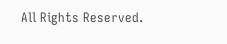All Rights Reserved.